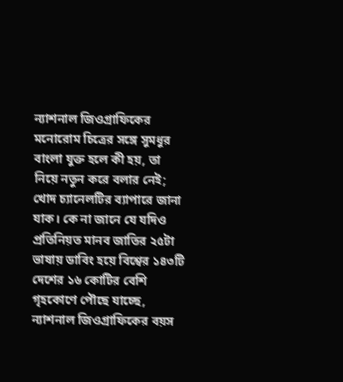ন্যাশনাল জিওগ্রাফিকের মনোরোম চিত্রের সঙ্গে সুমধুর বাংলা যুক্ত হলে কী হয়, তা নিয়ে নতুন করে বলার নেই; খোদ চ্যানেলটির ব্যাপারে জানা যাক। কে না জানে যে যদিও প্রতিনিয়ত মানব জাতির ২৫টা ভাষায় ডাবিং হয়ে বিশ্বের ১৪৩টি দেশের ১৬ কোটির বেশি গৃহকোণে পৌছে যাচ্ছে, ন্যাশনাল জিওগ্রাফিকের বয়স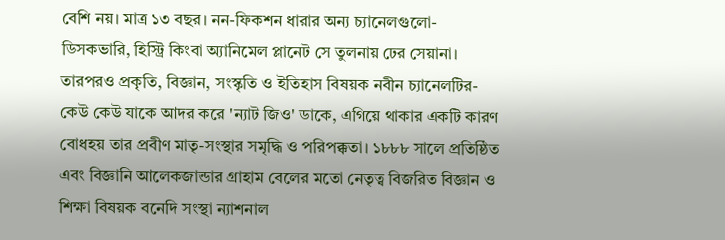বেশি নয়। মাত্র ১৩ বছর। নন-ফিকশন ধারার অন্য চ্যানেলগুলো- ডিসকভারি, হিস্ট্রি কিংবা অ্যানিমেল প্লানেট সে তুলনায় ঢের সেয়ানা। তারপরও প্রকৃতি, বিজ্ঞান, সংস্কৃতি ও ইতিহাস বিষয়ক নবীন চ্যানেলটির- কেউ কেউ যাকে আদর করে 'ন্যাট জিও' ডাকে, এগিয়ে থাকার একটি কারণ বোধহয় তার প্রবীণ মাতৃ-সংস্থার সমৃদ্ধি ও পরিপক্কতা। ১৮৮৮ সালে প্রতিষ্ঠিত এবং বিজ্ঞানি আলেকজান্ডার গ্রাহাম বেলের মতো নেতৃত্ব বিজরিত বিজ্ঞান ও শিক্ষা বিষয়ক বনেদি সংস্থা ন্যাশনাল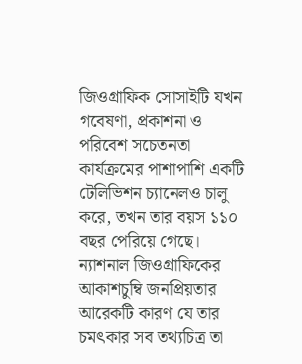জিওগ্রাফিক সোসাইটি যখন গবেষণা, প্রকাশনা ও পরিবেশ সচেতনতা কার্যক্রমের পাশাপাশি একটি টেলিভিশন চ্যানেলও চালু করে, তখন তার বয়স ১১০ বছর পেরিয়ে গেছে। ন্যাশনাল জিওগ্রাফিকের আকাশচুম্বি জনপ্রিয়তার আরেকটি কারণ যে তার চমৎকার সব তথ্যচিত্র তা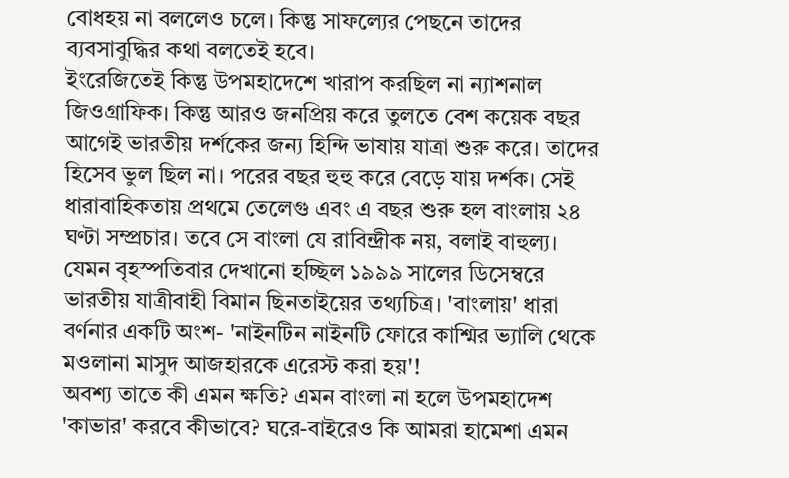বোধহয় না বললেও চলে। কিন্তু সাফল্যের পেছনে তাদের ব্যবসাবুদ্ধির কথা বলতেই হবে।
ইংরেজিতেই কিন্তু উপমহাদেশে খারাপ করছিল না ন্যাশনাল জিওগ্রাফিক। কিন্তু আরও জনপ্রিয় করে তুলতে বেশ কয়েক বছর আগেই ভারতীয় দর্শকের জন্য হিন্দি ভাষায় যাত্রা শুরু করে। তাদের হিসেব ভুল ছিল না। পরের বছর হুহু করে বেড়ে যায় দর্শক। সেই ধারাবাহিকতায় প্রথমে তেলেগু এবং এ বছর শুরু হল বাংলায় ২৪ ঘণ্টা সম্প্রচার। তবে সে বাংলা যে রাবিন্দ্রীক নয়, বলাই বাহুল্য। যেমন বৃহস্পতিবার দেখানো হচ্ছিল ১৯৯৯ সালের ডিসেম্বরে ভারতীয় যাত্রীবাহী বিমান ছিনতাইয়ের তথ্যচিত্র। 'বাংলায়' ধারা বর্ণনার একটি অংশ- 'নাইনটিন নাইনটি ফোরে কাশ্মির ভ্যালি থেকে মওলানা মাসুদ আজহারকে এরেস্ট করা হয়'!
অবশ্য তাতে কী এমন ক্ষতি? এমন বাংলা না হলে উপমহাদেশ 'কাভার' করবে কীভাবে? ঘরে-বাইরেও কি আমরা হামেশা এমন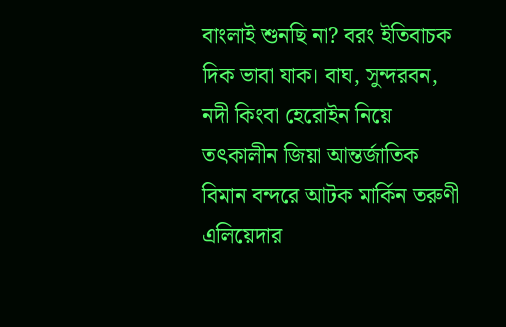বাংলাই শুনছি না? বরং ইতিবাচক দিক ভাবা যাক। বাঘ, সুন্দরবন, নদী কিংবা হেরোইন নিয়ে তৎকালীন জিয়া আন্তর্জাতিক বিমান বন্দরে আটক মার্কিন তরুণী এলিয়েদার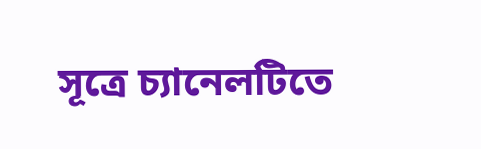সূত্রে চ্যানেলটিতে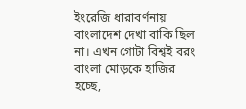ইংরেজি ধারাবর্ণনায় বাংলাদেশ দেখা বাকি ছিল না। এখন গোটা বিশ্বই বরং বাংলা মোড়কে হাজির হচ্ছে,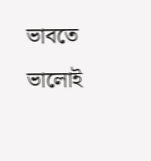ভাবতে ভালোই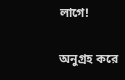লাগে!

অনুগ্রহ করে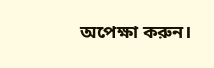অপেক্ষা করুন।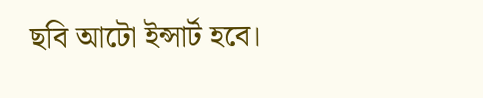ছবি আটো ইন্সার্ট হবে।